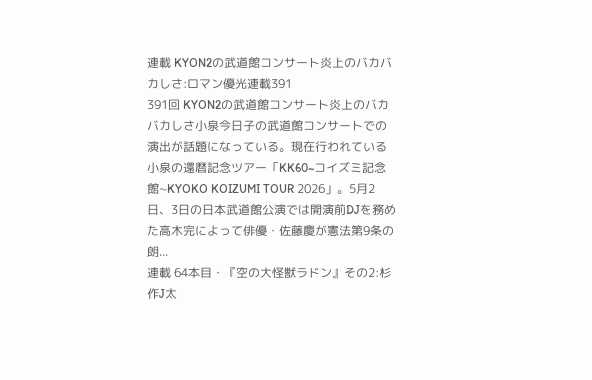連載 KYON2の武道館コンサート炎上のバカバカしさ:ロマン優光連載391
391回 KYON2の武道館コンサート炎上のバカバカしさ小泉今日子の武道館コンサートでの演出が話題になっている。現在行われている小泉の還暦記念ツアー「KK60~コイズミ記念館~KYOKO KOIZUMI TOUR 2026」。5月2日、3日の日本武道館公演では開演前DJを務めた高木完によって俳優・佐藤慶が憲法第9条の朗...
連載 64本目・『空の大怪獣ラドン』その2:杉作J太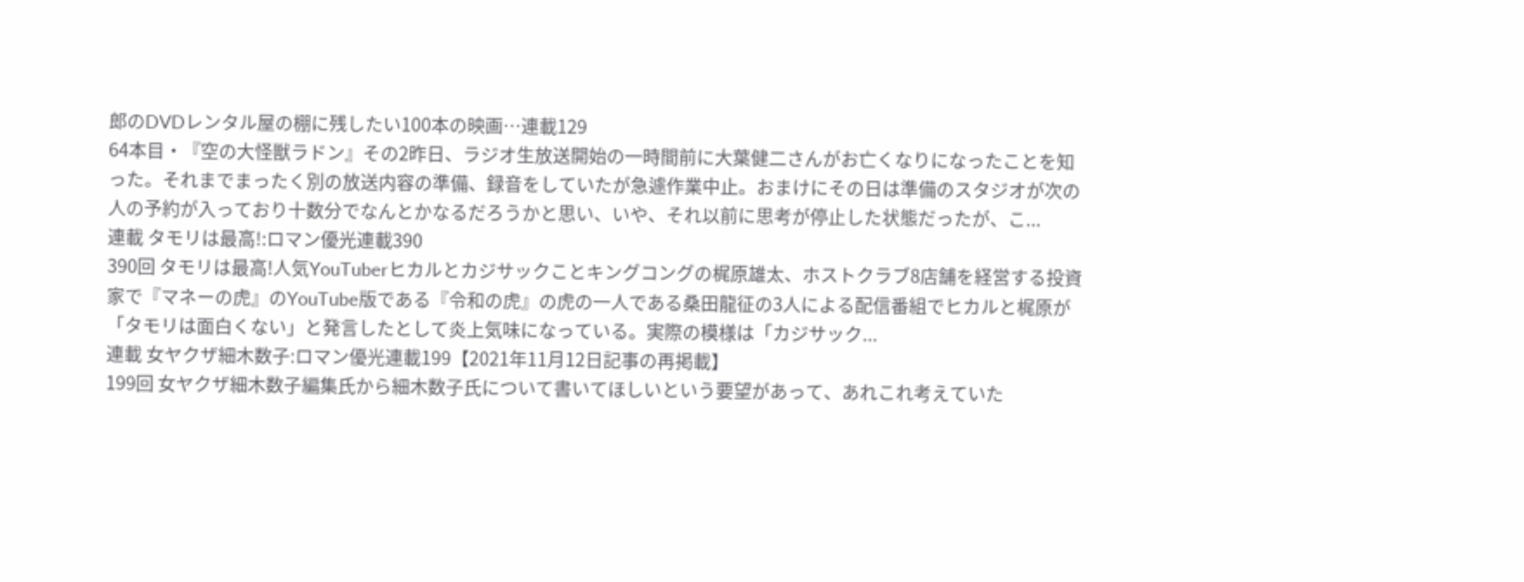郎のDVDレンタル屋の棚に残したい100本の映画…連載129
64本目・『空の大怪獣ラドン』その2昨日、ラジオ生放送開始の一時間前に大葉健二さんがお亡くなりになったことを知った。それまでまったく別の放送内容の準備、録音をしていたが急遽作業中止。おまけにその日は準備のスタジオが次の人の予約が入っており十数分でなんとかなるだろうかと思い、いや、それ以前に思考が停止した状態だったが、こ...
連載 タモリは最高!:ロマン優光連載390
390回 タモリは最高!人気YouTuberヒカルとカジサックことキングコングの梶原雄太、ホストクラブ8店舗を経営する投資家で『マネーの虎』のYouTube版である『令和の虎』の虎の一人である桑田龍征の3人による配信番組でヒカルと梶原が「タモリは面白くない」と発言したとして炎上気味になっている。実際の模様は「カジサック...
連載 女ヤクザ細木数子:ロマン優光連載199【2021年11月12日記事の再掲載】
199回 女ヤクザ細木数子編集氏から細木数子氏について書いてほしいという要望があって、あれこれ考えていた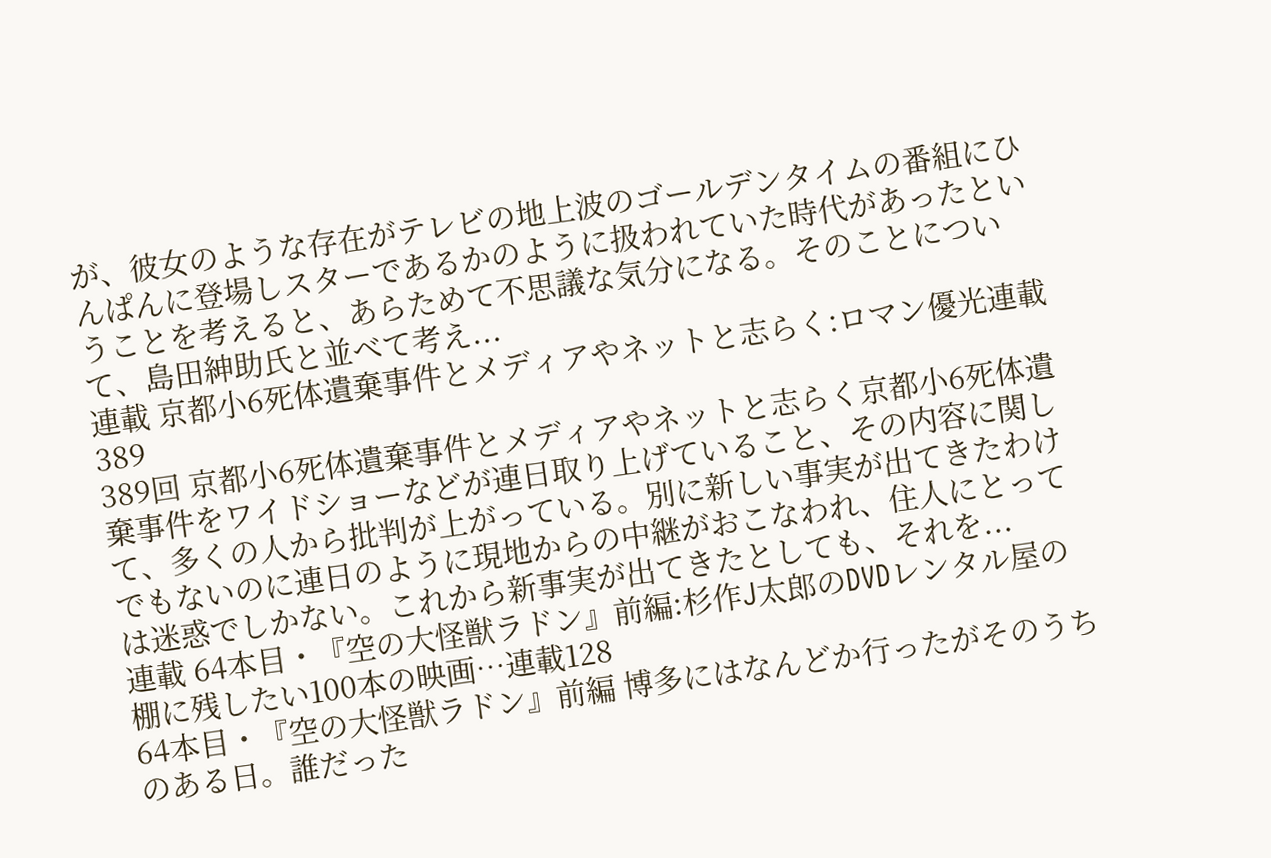が、彼女のような存在がテレビの地上波のゴールデンタイムの番組にひんぱんに登場しスターであるかのように扱われていた時代があったということを考えると、あらためて不思議な気分になる。そのことについて、島田紳助氏と並べて考え...
連載 京都小6死体遺棄事件とメディアやネットと志らく:ロマン優光連載389
389回 京都小6死体遺棄事件とメディアやネットと志らく京都小6死体遺棄事件をワイドショーなどが連日取り上げていること、その内容に関して、多くの人から批判が上がっている。別に新しい事実が出てきたわけでもないのに連日のように現地からの中継がおこなわれ、住人にとっては迷惑でしかない。これから新事実が出てきたとしても、それを...
連載 64本目・『空の大怪獣ラドン』前編:杉作J太郎のDVDレンタル屋の棚に残したい100本の映画…連載128
64本目・『空の大怪獣ラドン』前編 博多にはなんどか行ったがそのうちのある日。誰だった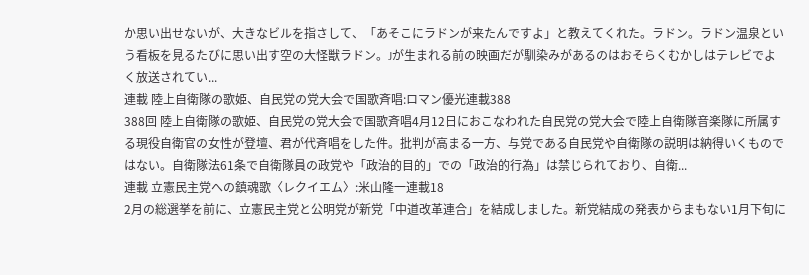か思い出せないが、大きなビルを指さして、「あそこにラドンが来たんですよ」と教えてくれた。ラドン。ラドン温泉という看板を見るたびに思い出す空の大怪獣ラドン。Jが生まれる前の映画だが馴染みがあるのはおそらくむかしはテレビでよく放送されてい...
連載 陸上自衛隊の歌姫、自民党の党大会で国歌斉唱:ロマン優光連載388
388回 陸上自衛隊の歌姫、自民党の党大会で国歌斉唱4月12日におこなわれた自民党の党大会で陸上自衛隊音楽隊に所属する現役自衛官の女性が登壇、君が代斉唱をした件。批判が高まる一方、与党である自民党や自衛隊の説明は納得いくものではない。自衛隊法61条で自衛隊員の政党や「政治的目的」での「政治的行為」は禁じられており、自衛...
連載 立憲民主党への鎮魂歌〈レクイエム〉:米山隆一連載18
2月の総選挙を前に、立憲民主党と公明党が新党「中道改革連合」を結成しました。新党結成の発表からまもない1月下旬に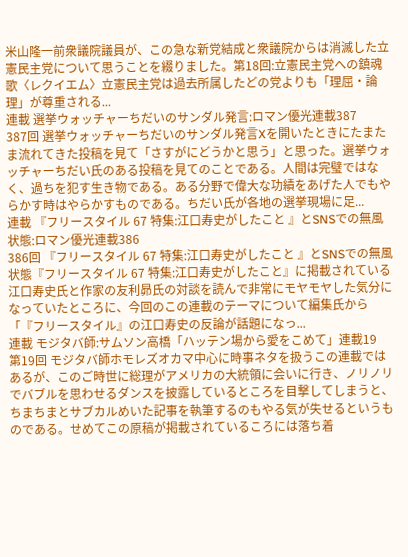米山隆一前衆議院議員が、この急な新党結成と衆議院からは消滅した立憲民主党について思うことを綴りました。第18回:立憲民主党への鎮魂歌〈レクイエム〉立憲民主党は過去所属したどの党よりも「理屈・論理」が尊重される...
連載 選挙ウォッチャーちだいのサンダル発言:ロマン優光連載387
387回 選挙ウォッチャーちだいのサンダル発言Xを開いたときにたまたま流れてきた投稿を見て「さすがにどうかと思う」と思った。選挙ウォッチャーちだい氏のある投稿を見てのことである。人間は完璧ではなく、過ちを犯す生き物である。ある分野で偉大な功績をあげた人でもやらかす時はやらかすものである。ちだい氏が各地の選挙現場に足...
連載 『フリースタイル 67 特集:江口寿史がしたこと 』とSNSでの無風状態:ロマン優光連載386
386回 『フリースタイル 67 特集:江口寿史がしたこと 』とSNSでの無風状態『フリースタイル 67 特集:江口寿史がしたこと』に掲載されている江口寿史氏と作家の友利昴氏の対談を読んで非常にモヤモヤした気分になっていたところに、今回のこの連載のテーマについて編集氏から「『フリースタイル』の江口寿史の反論が話題になっ...
連載 モジタバ師:サムソン高橋「ハッテン場から愛をこめて」連載19
第19回 モジタバ師ホモレズオカマ中心に時事ネタを扱うこの連載ではあるが、このご時世に総理がアメリカの大統領に会いに行き、ノリノリでバブルを思わせるダンスを披露しているところを目撃してしまうと、ちまちまとサブカルめいた記事を執筆するのもやる気が失せるというものである。せめてこの原稿が掲載されているころには落ち着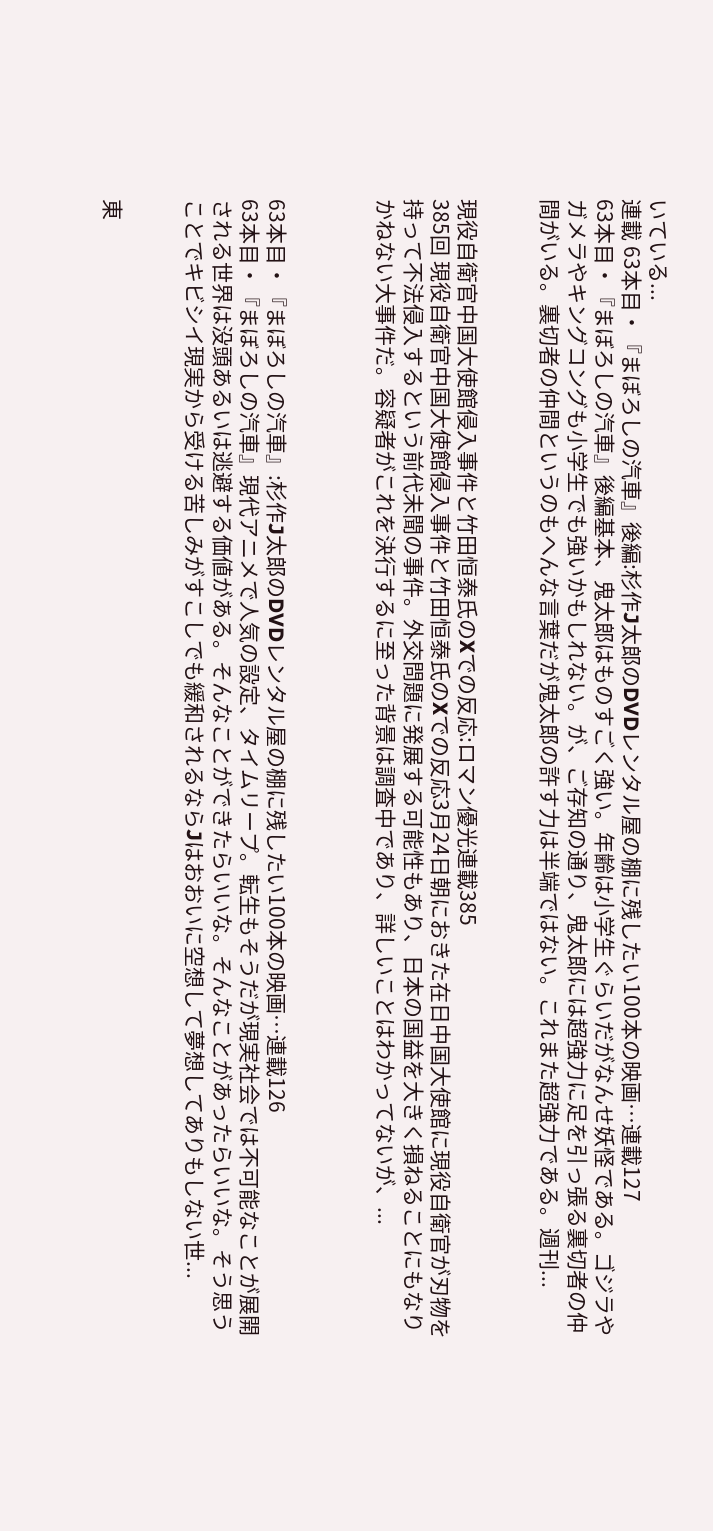いている...
連載 63本目・『まぼろしの汽車』後編:杉作J太郎のDVDレンタル屋の棚に残したい100本の映画…連載127
63本目・『まぼろしの汽車』後編基本、鬼太郎はものすごく強い。年齢は小学生ぐらいだがなんせ妖怪である。ゴジラやガメラやキングコングも小学生でも強いかもしれない。が、ご存知の通り、鬼太郎には超強力に足を引っ張る裏切者の仲間がいる。裏切者の仲間というのもへんな言葉だが鬼太郎の許す力は半端ではない。これまた超強力である。週刊...


現役自衛官中国大使館侵入事件と竹田恒泰氏のXでの反応:ロマン優光連載385
385回 現役自衛官中国大使館侵入事件と竹田恒泰氏のXでの反応3月24日朝におきた在日中国大使館に現役自衛官が刃物を持って不法侵入するという前代未聞の事件。外交問題に発展する可能性もあり、日本の国益を大きく損ねることにもなりかねない大事件だ。容疑者がこれを決行するに至った背景は調査中であり、詳しいことはわかってないが、...



63本目・『まぼろしの汽車』:杉作J太郎のDVDレンタル屋の棚に残したい100本の映画…連載126
63本目・『まぼろしの汽車』現代アニメで人気の設定、タイムリープ。転生もそうだが現実社会では不可能なことが展開される世界は没頭あるいは逃避する価値がある。そんなことができたらいいな。そんなことがあったらいいな。そう思うことでキビシイ現実から受ける苦しみがすこしでも緩和されるならJはおおいに空想して夢想してありもしない世...


東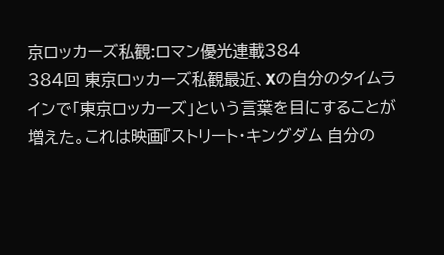京ロッカーズ私観:ロマン優光連載384
384回 東京ロッカーズ私観最近、Xの自分のタイムラインで「東京ロッカーズ」という言葉を目にすることが増えた。これは映画『ストリート・キングダム 自分の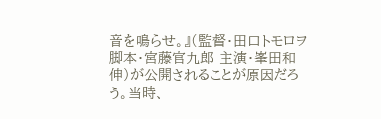音を鳴らせ。』(監督・田口トモロヲ 脚本・宮藤官九郎 主演・峯田和伸)が公開されることが原因だろう。当時、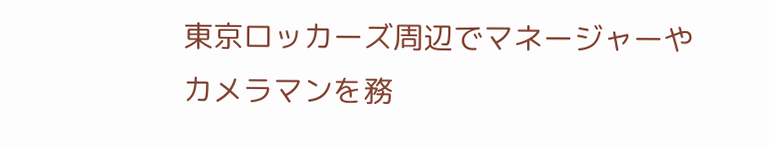東京ロッカーズ周辺でマネージャーやカメラマンを務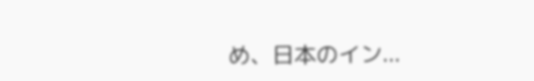め、日本のイン...